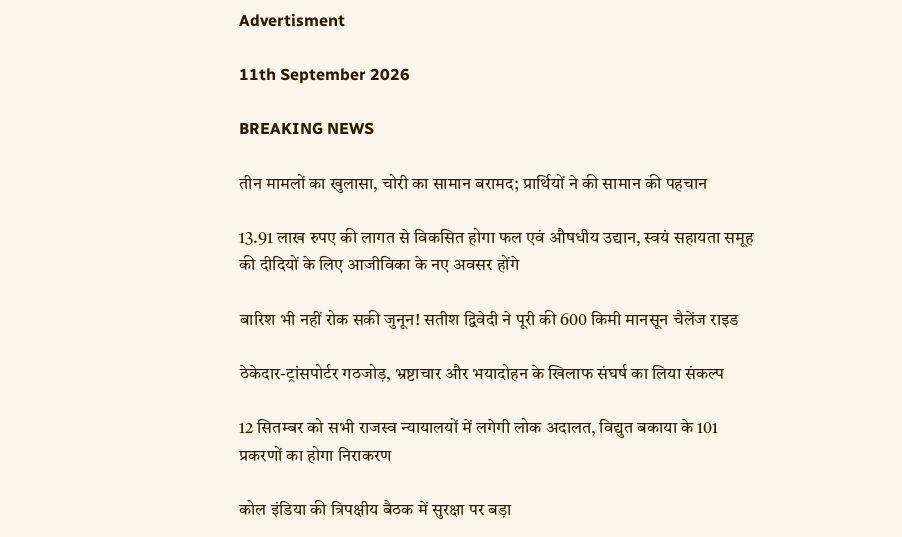Advertisment

11th September 2026

BREAKING NEWS

तीन मामलों का खुलासा, चोरी का सामान बरामद; प्रार्थियों ने की सामान की पहचान

13.91 लाख रुपए की लागत से विकसित होगा फल एवं औषधीय उद्यान, स्वयं सहायता समूह की दीदियों के लिए आजीविका के नए अवसर होंगे

बारिश भी नहीं रोक सकी जुनून! सतीश द्विवेदी ने पूरी की 600 किमी मानसून चैलेंज राइड

ठेकेदार-ट्रांसपोर्टर गठजोड़, भ्रष्टाचार और भयादोहन के खिलाफ संघर्ष का लिया संकल्प

12 सितम्बर को सभी राजस्व न्यायालयों में लगेगी लोक अदालत, विद्युत बकाया के 101 प्रकरणों का होगा निराकरण

कोल इंडिया की त्रिपक्षीय बैठक में सुरक्षा पर बड़ा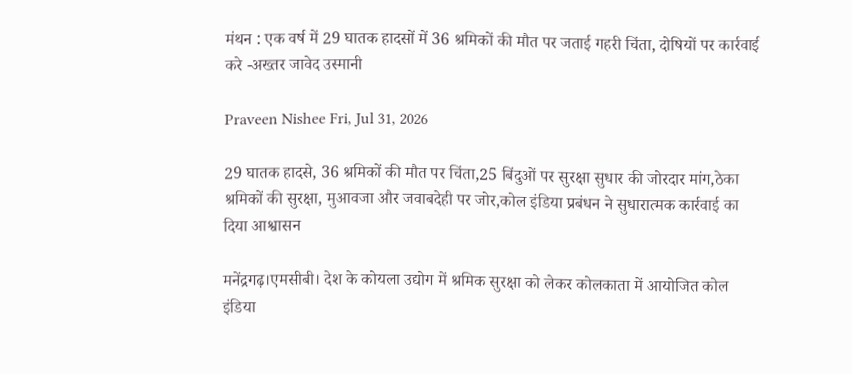मंथन : एक वर्ष में 29 घातक हादसों में 36 श्रमिकों की मौत पर जताई गहरी चिंता, दोषियों पर कार्रवाई करे -अख्तर जावेद उस्मानी

Praveen Nishee Fri, Jul 31, 2026

29 घातक हादसे, 36 श्रमिकों की मौत पर चिंता,25 बिंदुओं पर सुरक्षा सुधार की जोरदार मांग,ठेका श्रमिकों की सुरक्षा, मुआवजा और जवाबदेही पर जोर,कोल इंडिया प्रबंधन ने सुधारात्मक कार्रवाई का दिया आश्वासन

मनेंद्रगढ़।एमसीबी। देश के कोयला उद्योग में श्रमिक सुरक्षा को लेकर कोलकाता में आयोजित कोल इंडिया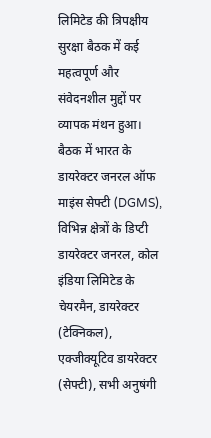लिमिटेड की त्रिपक्षीय सुरक्षा बैठक में कई महत्वपूर्ण और संवेदनशील मुद्दों पर व्यापक मंथन हुआ। बैठक में भारत के डायरेक्टर जनरल ऑफ माइंस सेफ्टी (DGMS), विभिन्न क्षेत्रों के डिप्टी डायरेक्टर जनरल, कोल इंडिया लिमिटेड के चेयरमैन, डायरेक्टर (टेक्निकल), एक्जीक्यूटिव डायरेक्टर (सेफ्टी), सभी अनुषंगी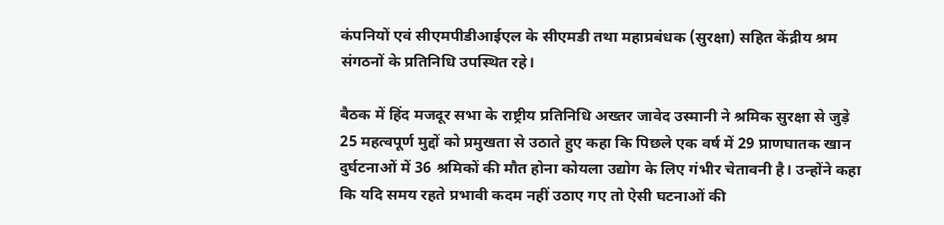कंपनियों एवं सीएमपीडीआईएल के सीएमडी तथा महाप्रबंधक (सुरक्षा) सहित केंद्रीय श्रम संगठनों के प्रतिनिधि उपस्थित रहे।

बैठक में हिंद मजदूर सभा के राष्ट्रीय प्रतिनिधि अख्तर जावेद उस्मानी ने श्रमिक सुरक्षा से जुड़े 25 महत्वपूर्ण मुद्दों को प्रमुखता से उठाते हुए कहा कि पिछले एक वर्ष में 29 प्राणघातक खान दुर्घटनाओं में 36 श्रमिकों की मौत होना कोयला उद्योग के लिए गंभीर चेतावनी है। उन्होंने कहा कि यदि समय रहते प्रभावी कदम नहीं उठाए गए तो ऐसी घटनाओं की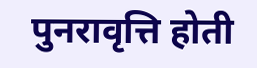पुनरावृत्ति होती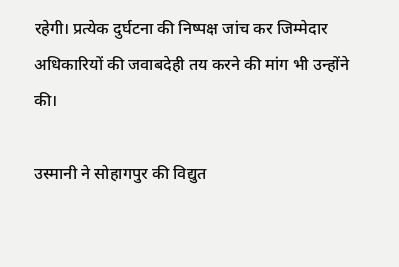रहेगी। प्रत्येक दुर्घटना की निष्पक्ष जांच कर जिम्मेदार अधिकारियों की जवाबदेही तय करने की मांग भी उन्होंने की।

उस्मानी ने सोहागपुर की विद्युत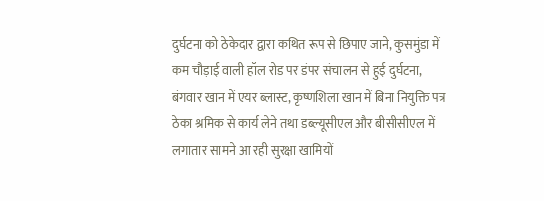दुर्घटना को ठेकेदार द्वारा कथित रूप से छिपाए जाने, कुसमुंडा में कम चौड़ाई वाली हॉल रोड पर डंपर संचालन से हुई दुर्घटना, बंगवार खान में एयर ब्लास्ट, कृष्णशिला खान में बिना नियुक्ति पत्र ठेका श्रमिक से कार्य लेने तथा डब्ल्यूसीएल और बीसीसीएल में लगातार सामने आ रही सुरक्षा खामियों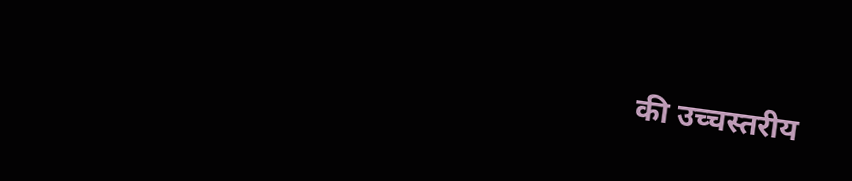की उच्चस्तरीय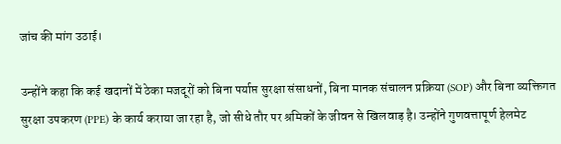जांच की मांग उठाई।

उन्होंने कहा कि कई खदानों में ठेका मजदूरों को बिना पर्याप्त सुरक्षा संसाधनों, बिना मानक संचालन प्रक्रिया (SOP) और बिना व्यक्तिगत सुरक्षा उपकरण (PPE) के कार्य कराया जा रहा है, जो सीधे तौर पर श्रमिकों के जीवन से खिलवाड़ है। उन्होंने गुणवत्तापूर्ण हेलमेट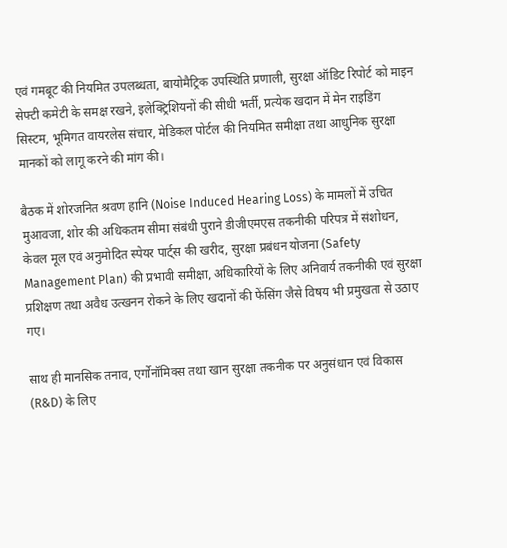एवं गमबूट की नियमित उपलब्धता, बायोमैट्रिक उपस्थिति प्रणाली, सुरक्षा ऑडिट रिपोर्ट को माइन सेफ्टी कमेटी के समक्ष रखने, इलेक्ट्रिशियनों की सीधी भर्ती, प्रत्येक खदान में मेन राइडिंग सिस्टम, भूमिगत वायरलेस संचार, मेडिकल पोर्टल की नियमित समीक्षा तथा आधुनिक सुरक्षा मानकों को लागू करने की मांग की।

बैठक में शोरजनित श्रवण हानि (Noise Induced Hearing Loss) के मामलों में उचित मुआवजा, शोर की अधिकतम सीमा संबंधी पुराने डीजीएमएस तकनीकी परिपत्र में संशोधन, केवल मूल एवं अनुमोदित स्पेयर पार्ट्स की खरीद, सुरक्षा प्रबंधन योजना (Safety Management Plan) की प्रभावी समीक्षा, अधिकारियों के लिए अनिवार्य तकनीकी एवं सुरक्षा प्रशिक्षण तथा अवैध उत्खनन रोकने के लिए खदानों की फेंसिंग जैसे विषय भी प्रमुखता से उठाए गए।

साथ ही मानसिक तनाव, एर्गोनॉमिक्स तथा खान सुरक्षा तकनीक पर अनुसंधान एवं विकास (R&D) के लिए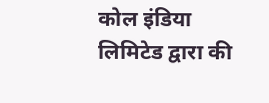कोल इंडिया लिमिटेड द्वारा की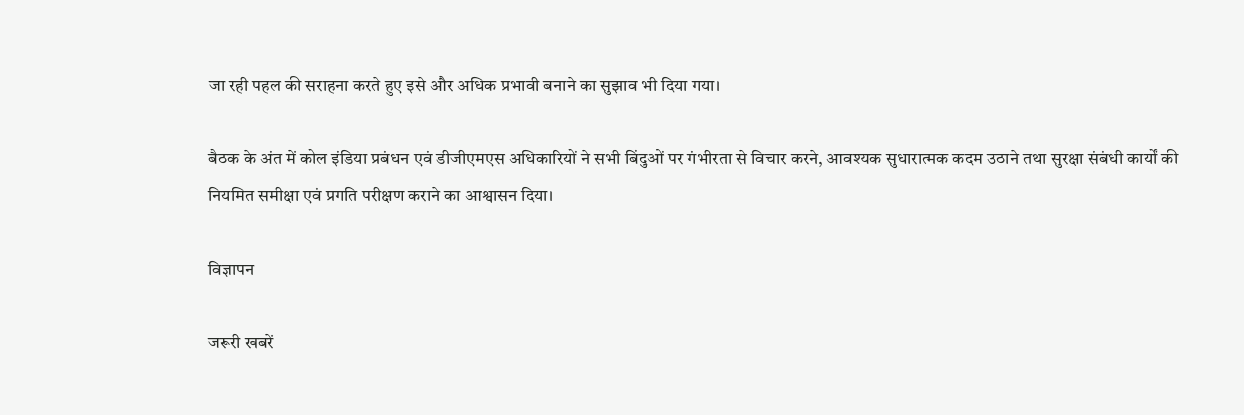जा रही पहल की सराहना करते हुए इसे और अधिक प्रभावी बनाने का सुझाव भी दिया गया।

बैठक के अंत में कोल इंडिया प्रबंधन एवं डीजीएमएस अधिकारियों ने सभी बिंदुओं पर गंभीरता से विचार करने, आवश्यक सुधारात्मक कदम उठाने तथा सुरक्षा संबंधी कार्यों की नियमित समीक्षा एवं प्रगति परीक्षण कराने का आश्वासन दिया।

विज्ञापन

जरूरी खबरें